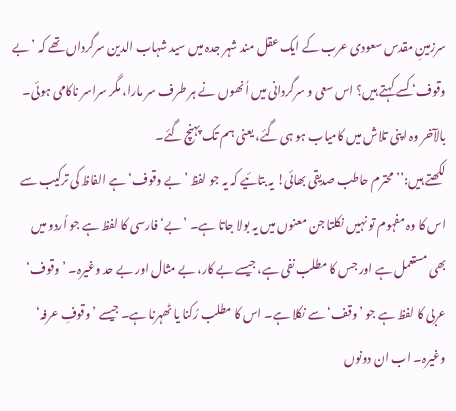سرزمینِ مقدس سعودی عرب کے ایک عقل مند شہر جدہ میں سید شہاب الدین سرگرداں تھے کہ ’بے وقوف‘ کسے کہتے ہیں؟ اس سعی و سرگردانی میں اُنھوں نے ہر طرف سر مارا، مگر سراسر ناکامی ہوئی۔ بالآخر وہ اپنی تلاش میں کامیاب ہو ہی گئے، یعنی ہم تک پہنچ گئے۔
لکھتے ہیں:’’محترم حاطب صدیقی بھائی! یہ بتائیے کہ یہ جو لفظ ’بے وقوف‘ ہے الفاظ کی ترکیب سے اس کا وہ مفہوم تو نہیں نکلتا جن معنوں میں یہ بولا جاتا ہے۔ ’بے‘ فارسی کا لفظ ہے جو اُردو میں بھی مستعمل ہے اور جس کا مطلب نفی ہے، جیسے بے کار، بے مثال اور بے حد وغیرہ۔ ’وقوف‘ عربی کا لفظ ہے جو ’وقف‘ سے نکلا ہے۔ اس کا مطلب رُکنا یا ٹھہرنا ہے۔ جیسے ’وقوفِ عرفہ‘ وغیرہ۔ اب ان دونوں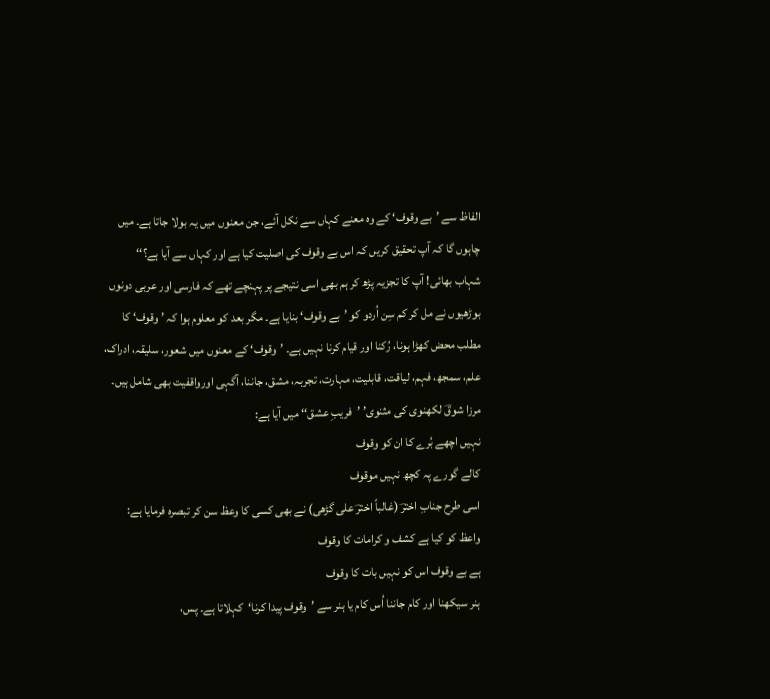الفاظ سے ’بے وقوف‘ کے وہ معنے کہاں سے نکل آئے، جن معنوں میں یہ بولا جاتا ہے۔ میں چاہوں گا کہ آپ تحقیق کریں کہ اس بے وقوف کی اصلیت کیا ہے اور کہاں سے آیا ہے؟‘‘
شہاب بھائی! آپ کا تجزیہ پڑھ کر ہم بھی اسی نتیجے پر پہنچے تھے کہ فارسی اور عربی دونوں بوڑھیوں نے مل کر کم سِن اُردو کو ’بے وقوف‘ بنایا ہے۔ مگر بعد کو معلوم ہوا کہ ’ وقوف‘ کا مطلب محض کھڑا ہونا، رُکنا اور قیام کرنا نہیں ہے۔ ’وقوف‘ کے معنوں میں شعور، سلیقہ، ادراک، علم، سمجھ، فہم، لیاقت، قابلیت، مہارت، تجربہ، مشق، جاننا، آگہی اورواقفیت بھی شامل ہیں۔ مرزا شوقؔ لکھنوی کی مثنوی’ ’فریبِ عشق‘‘ میں آیا ہے:
نہیں اچھے بُرے کا ان کو وقوف
کالے گورے پہ کچھ نہیں موقوف
اسی طرح جنابِ اخترؔ (غالباً اخترؔ علی گڑھی) نے بھی کسی کا وعظ سن کر تبصرہ فرمایا ہے:
واعظ کو کیا ہے کشف و کرامات کا وقوف
ہے بے وقوف اس کو نہیں بات کا وقوف
ہنر سیکھنا اور کام جاننا اُس کام یا ہنر سے ’وقوف پیدا کرنا‘کہلاتا ہے۔ پس،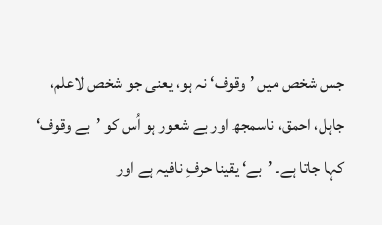جس شخص میں ’وقوف‘ نہ ہو، یعنی جو شخص لاعلم، جاہل، احمق، ناسمجھ اور بے شعور ہو اُس کو ’بے وقوف‘ کہا جاتا ہے۔ ’بے‘ یقینا حرفِ نافیہ ہے اور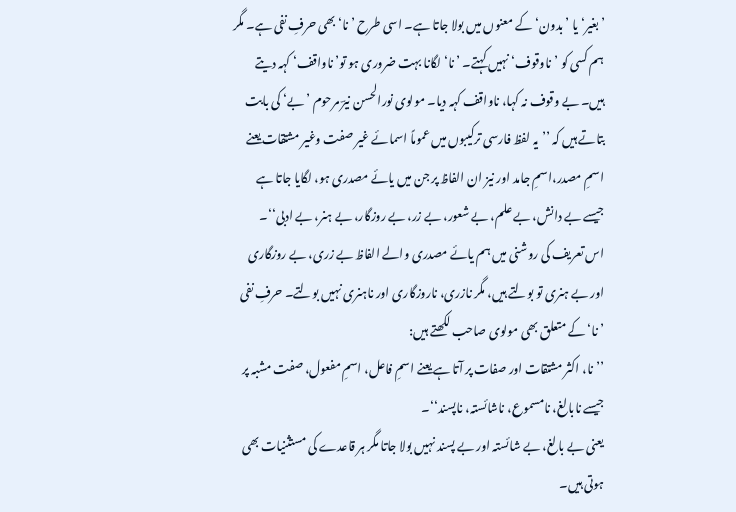’بغیر‘ یا ’بدون‘ کے معنوں میں بولا جاتا ہے۔ اسی طرح ’نا‘ بھی حرفِ نفی ہے۔ مگر ہم کسی کو ’ناوقوف‘ نہیں کہتے۔ ’نا‘ لگانا بہت ضروری ہو تو’ناواقف‘ کہہ دیتے ہیں۔ بے وقوف نہ کہا، ناواقف کہہ دیا۔ مولوی نورالحسن نیرؔ مرحوم ’بے‘ کی بابت بتاتے ہیں کہ ’’یہ لفظ فارسی ترکیبوں میں عموماً اسمائے غیر صفت وغیر مشتقات یعنے اسمِ مصدر،اسمِ جامد اور نیز ان الفاظ پر جن میں یائے مصدری ہو، لگایا جاتا ہے جیسے بے دانش، بے علم، بے شعور، بے زر، بے روزگار، بے ہنر، بے ادبی‘‘۔
اس تعریف کی روشنی میں ہم یائے مصدری والے الفاظ بے زری، بے روزگاری اور بے ہنری تو بولتے ہیں، مگر نازری، ناروزگاری اور ناہنری نہیں بولتے۔ حرفِ نفی ’نا‘ کے متعلق بھی مولوی صاحب لکھتے ہیں:
’’نا، اکثر مشتقات اور صفات پر آتا ہے یعنے اسمِ فاعل، اسمِ مفعول، صفت مشبہ پر جیسے نابالغ، نامسموع، ناشائستہ، ناپسند‘‘۔
یعنی بے بالغ، بے شائستہ اور بے پسند نہیں بولا جاتا مگر ہر قاعدے کی مستثنیات بھی ہوتی ہیں۔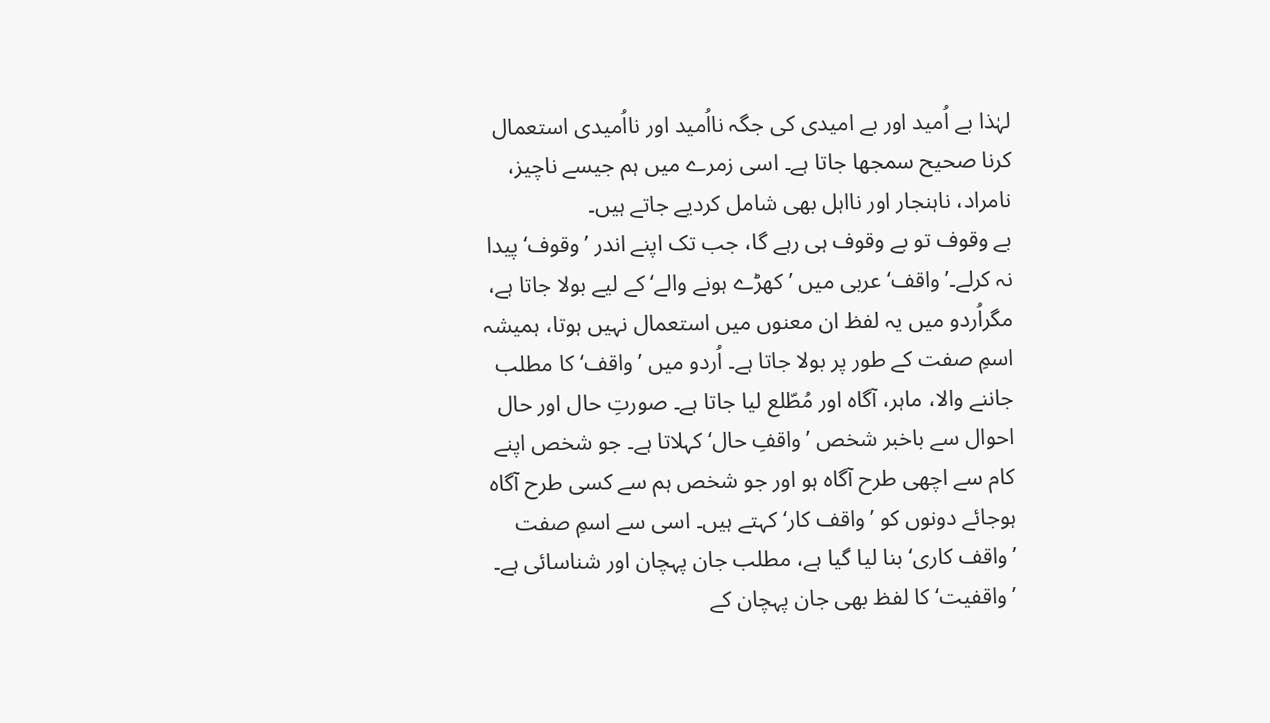لہٰذا بے اُمید اور بے امیدی کی جگہ نااُمید اور نااُمیدی استعمال کرنا صحیح سمجھا جاتا ہے۔ اسی زمرے میں ہم جیسے ناچیز، نامراد، ناہنجار اور نااہل بھی شامل کردیے جاتے ہیں۔
بے وقوف تو بے وقوف ہی رہے گا، جب تک اپنے اندر ’وقوف‘ پیدا نہ کرلے۔’واقف‘ عربی میں ’کھڑے ہونے والے‘ کے لیے بولا جاتا ہے، مگراُردو میں یہ لفظ ان معنوں میں استعمال نہیں ہوتا، ہمیشہ اسمِ صفت کے طور پر بولا جاتا ہے۔ اُردو میں ’واقف‘کا مطلب جاننے والا، ماہر، آگاہ اور مُطّلع لیا جاتا ہے۔ صورتِ حال اور حال احوال سے باخبر شخص ’واقفِ حال‘ کہلاتا ہے۔ جو شخص اپنے کام سے اچھی طرح آگاہ ہو اور جو شخص ہم سے کسی طرح آگاہ ہوجائے دونوں کو ’واقف کار‘ کہتے ہیں۔ اسی سے اسمِ صفت ’واقف کاری‘ بنا لیا گیا ہے، مطلب جان پہچان اور شناسائی ہے۔ ’واقفیت‘ کا لفظ بھی جان پہچان کے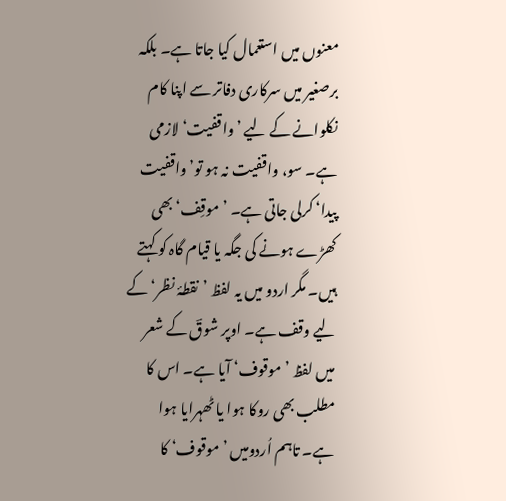معنوں میں استعمال کیا جاتا ہے۔ بلکہ برصغیر میں سرکاری دفاتر سے اپنا کام نکلوانے کے لیے ’واقفیت‘ لازمی ہے۔ سو، واقفیت نہ ہو تو’واقفیت پیدا‘ کرلی جاتی ہے۔ ’موقِف‘ بھی کھڑے ہونے کی جگہ یا قیام گاہ کو کہتے ہیں۔ مگر اردو میں یہ لفظ ’نقطۂ نظر‘ کے لیے وقف ہے۔ اوپر شوقؔ کے شعر میں لفظ ’موقوف‘ آیا ہے۔ اس کا مطلب بھی روکا ہوا یا ٹھہرایا ہوا ہے۔ تاہم اُردومیں ’موقوف‘ کا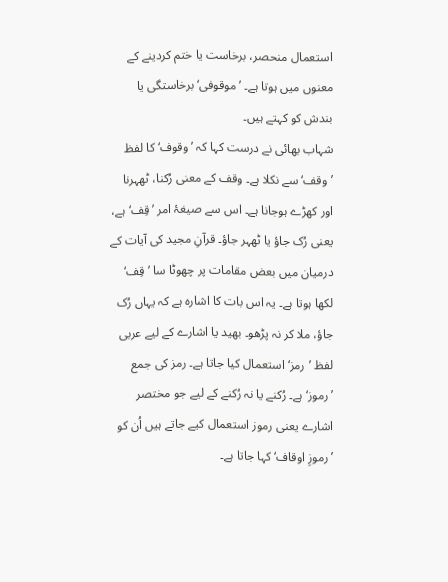استعمال منحصر، برخاست یا ختم کردینے کے معنوں میں ہوتا ہے۔ ’موقوفی‘ برخاستگی یا بندش کو کہتے ہیں۔
شہاب بھائی نے درست کہا کہ ’وقوف‘ کا لفظ ’وقف‘ سے نکلا ہے۔ وقف کے معنی رُکنا، ٹھہرنا اور کھڑے ہوجانا ہے۔ اس سے صیغۂ امر ’قِف‘ہے، یعنی رُک جاؤ یا ٹھہر جاؤ۔ قرآنِ مجید کی آیات کے درمیان میں بعض مقامات پر چھوٹا سا ’قِف‘ لکھا ہوتا ہے۔ یہ اس بات کا اشارہ ہے کہ یہاں رُک جاؤ، ملا کر نہ پڑھو۔ بھید یا اشارے کے لیے عربی لفظ ’رمز‘ استعمال کیا جاتا ہے۔ رمز کی جمع ’رموز‘ ہے۔ رُکنے یا نہ رُکنے کے لیے جو مختصر اشارے یعنی رموز استعمال کیے جاتے ہیں اُن کو ’رموزِ اوقاف‘ کہا جاتا ہے۔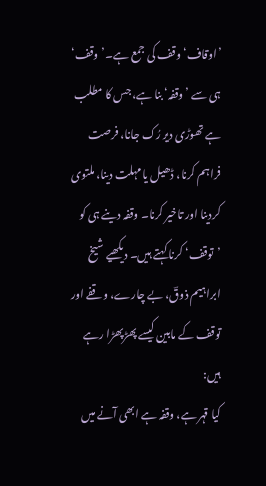’اوقاف‘ وقف کی جمع ہے۔’وقف‘ ہی سے ’وقفہ‘ بنا ہے، جس کا مطلب ہے تھوڑی دیر رُک جانا، فرصت فراہم کرنا، ڈھیل یا مہلت دینا، ملتوی کردینا اور تاخیر کرنا۔ وقفہ دینے ہی کو ’توقف‘ کرنا کہتے ہیں۔ دیکھیے شیخ ابراہیم ذوقؔ، بے چارے، وقفے اور توقف کے مابین کیسے پھڑپھڑا رہے ہیں:
کیا قہر ہے، وقفہ ہے ابھی آنے میں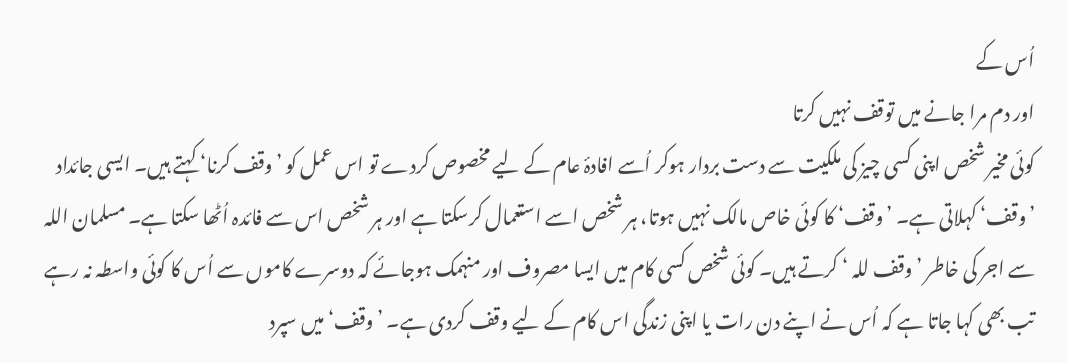اُس کے
اور دم مرا جانے میں توقف نہیں کرتا
کوئی مخیر شخص اپنی کسی چیز کی ملکیت سے دست بردار ہوکر اُسے افادۂ عام کے لیے مخصوص کردے تو اس عمل کو ’وقف کرنا‘ کہتے ہیں۔ ایسی جائداد ’وقف‘ کہلاتی ہے۔ ’وقف‘ کا کوئی خاص مالک نہیں ہوتا، ہر شخص اسے استعمال کرسکتا ہے اور ہر شخص اس سے فائدہ اُٹھا سکتا ہے۔ مسلمان اللہ سے اجر کی خاطر ’وقف للہ ‘ کرتے ہیں۔ کوئی شخص کسی کام میں ایسا مصروف اور منہمک ہوجائے کہ دوسرے کاموں سے اُس کا کوئی واسطہ نہ رہے تب بھی کہا جاتا ہے کہ اُس نے اپنے دن رات یا اپنی زندگی اس کام کے لیے وقف کردی ہے۔ ’وقف‘ میں سپرد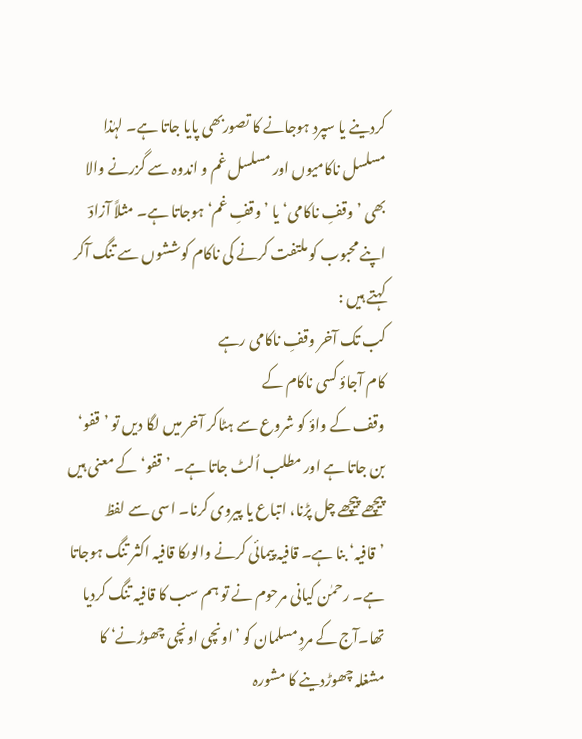کردینے یا سپرد ہوجانے کا تصوربھی پایا جاتا ہے۔ لہٰذا مسلسل ناکامیوں اور مسلسل غم و اندوہ سے گزرنے والا بھی ’وقفِ ناکامی‘ یا ’وقفِ غم‘ ہوجاتا ہے۔ مثلاً آزادؔ اپنے محبوب کو ملتفت کرنے کی ناکام کوششوں سے تنگ آکر کہتے ہیں :
کب تک آخر وقفِ ناکامی رہے
کام آجاؤ کسی ناکام کے
وقف کے واؤ کو شروع سے ہٹاکر آخر میں لگا دیں تو ’قفو‘ بن جاتا ہے اور مطلب اُلٹ جاتا ہے۔ ’قفو‘ کے معنی ہیں پیچھے پیچھے چل پڑنا، اتباع یا پیروی کرنا۔ اسی سے لفظ ’قافیہ‘ بنا ہے۔ قافیہ پیمائی کرنے والوںکا قافیہ اکثر تنگ ہوجاتا ہے۔ رحمٰن کیانی مرحوم نے تو ہم سب کا قافیہ تنگ کردیا تھا۔آج کے مردِ مسلمان کو ’اونچی اونچی چھوڑنے‘ کا مشغلہ چھوڑدینے کا مشورہ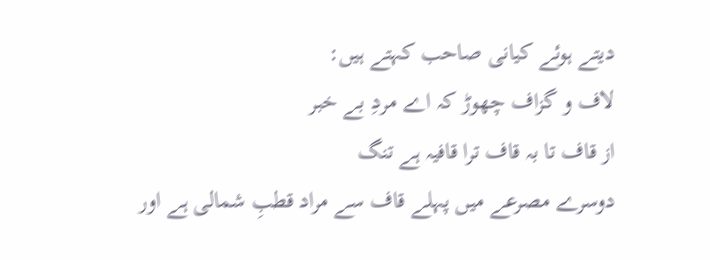دیتے ہوئے کیانی صاحب کہتے ہیں:
لاف و گزاف چھوڑ کہ اے مردِ بے خبر
از قاف تا بہ قاف ترا قافیہ ہے تنگ
دوسرے مصرعے میں پہلے قاف سے مراد قطبِ شمالی ہے اور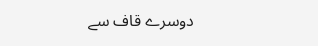دوسرے قاف سے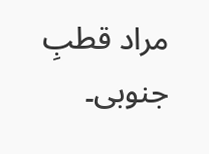مراد قطبِ جنوبی۔